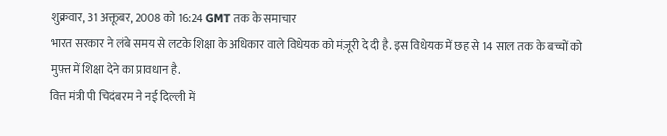शुक्रवार, 31 अक्तूबर, 2008 को 16:24 GMT तक के समाचार
भारत सरकार ने लंबे समय से लटके शिक्षा के अधिकार वाले विधेयक को मंज़ूरी दे दी है. इस विधेयक में छह से 14 साल तक के बच्चों को मुफ़्त में शिक्षा देने का प्रावधान है.
वित्त मंत्री पी चिदंबरम ने नई दिल्ली में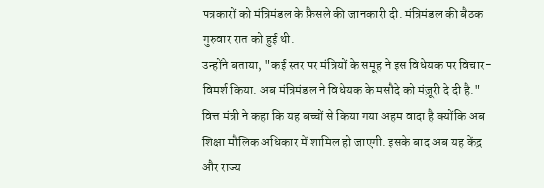पत्रकारों को मंत्रिमंडल के फ़ैसले की जानकारी दी. मंत्रिमंडल की बैठक गुरुवार रात को हुई थी.
उन्होंने बताया, "कई स्तर पर मंत्रियों के समूह ने इस विधेयक पर विचार-विमर्श किया. अब मंत्रिमंडल ने विधेयक के मसौदे को मंज़ूरी दे दी है."
वित्त मंत्री ने कहा कि यह बच्चों से किया गया अहम वादा है क्योंकि अब शिक्षा मौलिक अधिकार में शामिल हो जाएगी. इसके बाद अब यह केंद्र और राज्य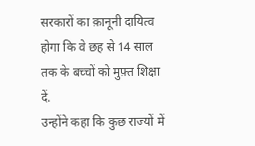सरकारों का क़ानूनी दायित्व होगा कि वे छह से 14 साल तक के बच्चों को मुफ़्त शिक्षा दें.
उन्होंने कहा कि कुछ राज्यों में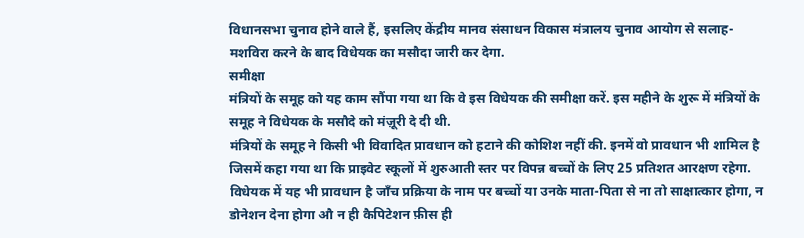विधानसभा चुनाव होने वाले हैं, इसलिए केंद्रीय मानव संसाधन विकास मंत्रालय चुनाव आयोग से सलाह-मशविरा करने के बाद विधेयक का मसौदा जारी कर देगा.
समीक्षा
मंत्रियों के समूह को यह काम सौंपा गया था कि वे इस विधेयक की समीक्षा करें. इस महीने के शुरू में मंत्रियों के समूह ने विधेयक के मसौदे को मंज़ूरी दे दी थी.
मंत्रियों के समूह ने किसी भी विवादित प्रावधान को हटाने की कोशिश नहीं की. इनमें वो प्रावधान भी शामिल है जिसमें कहा गया था कि प्राइवेट स्कूलों में शुरुआती स्तर पर विपन्न बच्चों के लिए 25 प्रतिशत आरक्षण रहेगा.
विधेयक में यह भी प्रावधान है जाँच प्रक्रिया के नाम पर बच्चों या उनके माता-पिता से ना तो साक्षात्कार होगा, न डोनेशन देना होगा औ न ही कैपिटेशन फ़ीस ही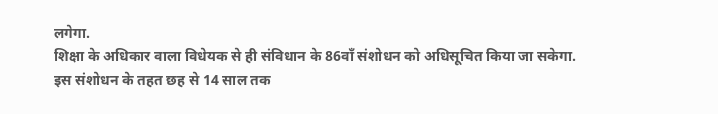लगेगा.
शिक्षा के अधिकार वाला विधेयक से ही संविधान के 86वाँ संशोधन को अधिसूचित किया जा सकेगा.
इस संशोधन के तहत छह से 14 साल तक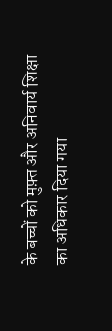के बच्चों को मुफ़्त और अनिवार्य शिक्षा का अधिकार दिया गया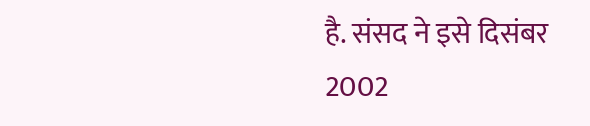है. संसद ने इसे दिसंबर 2002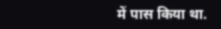में पास किया था.